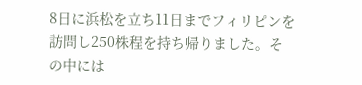8日に浜松を立ち11日までフィリピンを訪問し250株程を持ち帰りました。その中には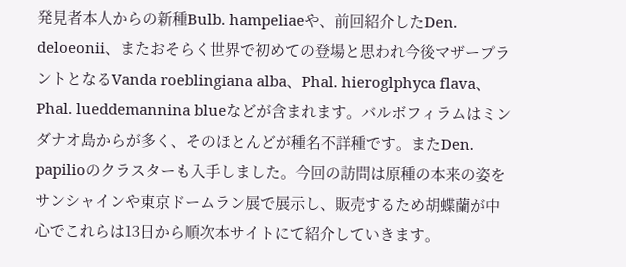発見者本人からの新種Bulb. hampeliaeや、前回紹介したDen. deloeonii、またおそらく世界で初めての登場と思われ今後マザープラントとなるVanda roeblingiana alba、Phal. hieroglphyca flava、Phal. lueddemannina blueなどが含まれます。バルボフィラムはミンダナオ島からが多く、そのほとんどが種名不詳種です。またDen. papilioのクラスターも入手しました。今回の訪問は原種の本来の姿をサンシャインや東京ドームラン展で展示し、販売するため胡蝶蘭が中心でこれらは13日から順次本サイトにて紹介していきます。